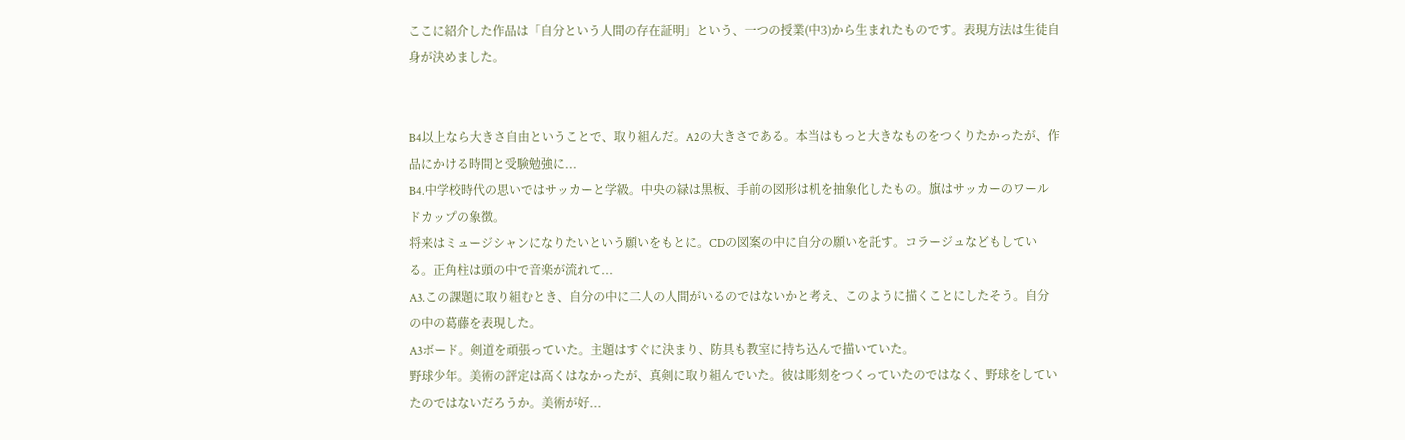ここに紹介した作品は「自分という人間の存在証明」という、一つの授業(中3)から生まれたものです。表現方法は生徒自身が決めました。


B4以上なら大きさ自由ということで、取り組んだ。A2の大きさである。本当はもっと大きなものをつくりたかったが、作品にかける時間と受験勉強に...
B4.中学校時代の思いではサッカーと学級。中央の緑は黒板、手前の図形は机を抽象化したもの。旗はサッカーのワールドカップの象徴。
将来はミュージシャンになりたいという願いをもとに。CDの図案の中に自分の願いを託す。コラージュなどもしている。正角柱は頭の中で音楽が流れて...
A3.この課題に取り組むとき、自分の中に二人の人間がいるのではないかと考え、このように描くことにしたそう。自分の中の葛藤を表現した。
A3ボード。剣道を頑張っていた。主題はすぐに決まり、防具も教室に持ち込んで描いていた。
野球少年。美術の評定は高くはなかったが、真剣に取り組んでいた。彼は彫刻をつくっていたのではなく、野球をしていたのではないだろうか。美術が好...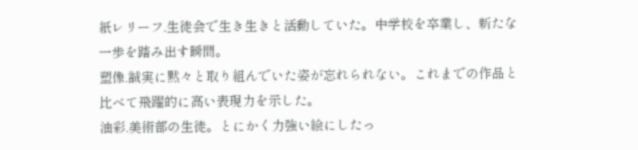紙レリーフ.生徒会で生き生きと活動していた。中学校を卒業し、新たな一歩を踏み出す瞬間。
塑像.誠実に黙々と取り組んでいた姿が忘れられない。これまでの作品と比べて飛躍的に高い表現力を示した。
油彩.美術部の生徒。とにかく力強い絵にしたっ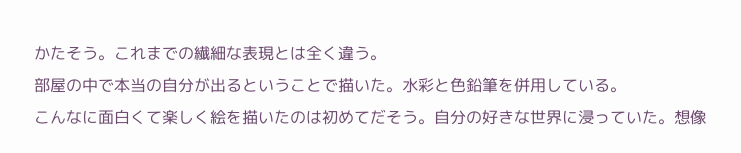かたそう。これまでの繊細な表現とは全く違う。
部屋の中で本当の自分が出るということで描いた。水彩と色鉛筆を併用している。
こんなに面白くて楽しく絵を描いたのは初めてだそう。自分の好きな世界に浸っていた。想像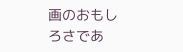画のおもしろさであ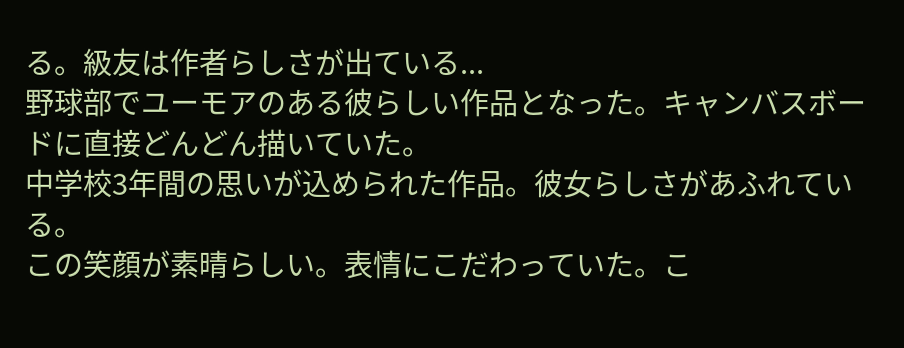る。級友は作者らしさが出ている...
野球部でユーモアのある彼らしい作品となった。キャンバスボードに直接どんどん描いていた。
中学校3年間の思いが込められた作品。彼女らしさがあふれている。
この笑顔が素晴らしい。表情にこだわっていた。こ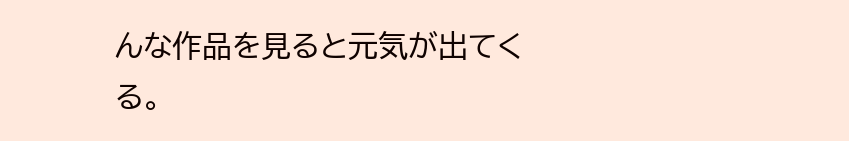んな作品を見ると元気が出てくる。